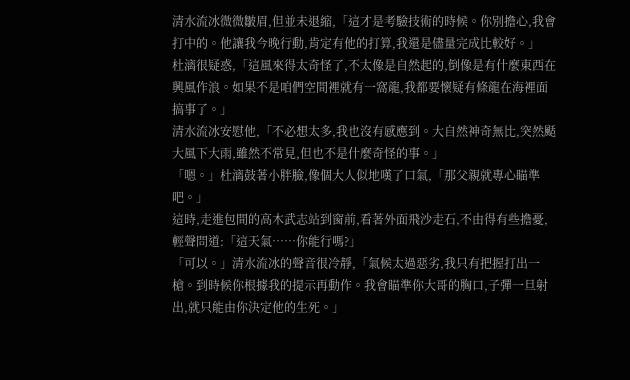清水流冰微微皺眉,但並未退縮,「這才是考驗技術的時候。你別擔心,我會打中的。他讓我今晚行動,肯定有他的打算,我還是儘量完成比較好。」
杜漓很疑惑,「這風來得太奇怪了,不太像是自然起的,倒像是有什麼東西在興風作浪。如果不是咱們空間裡就有一窩龍,我都要懷疑有條龍在海裡面搞事了。」
清水流冰安慰他,「不必想太多,我也沒有感應到。大自然神奇無比,突然颳大風下大雨,雖然不常見,但也不是什麼奇怪的事。」
「嗯。」杜漓鼓著小胖臉,像個大人似地嘆了口氣,「那父親就專心瞄準吧。」
這時,走進包間的高木武志站到窗前,看著外面飛沙走石,不由得有些擔憂,輕聲問道:「這天氣……你能行嗎?」
「可以。」清水流冰的聲音很冷靜,「氣候太過惡劣,我只有把握打出一槍。到時候你根據我的提示再動作。我會瞄準你大哥的胸口,子彈一旦射出,就只能由你決定他的生死。」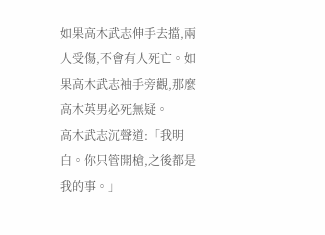如果高木武志伸手去擋,兩人受傷,不會有人死亡。如果高木武志袖手旁觀,那麼高木英男必死無疑。
高木武志沉聲道:「我明白。你只管開槍,之後都是我的事。」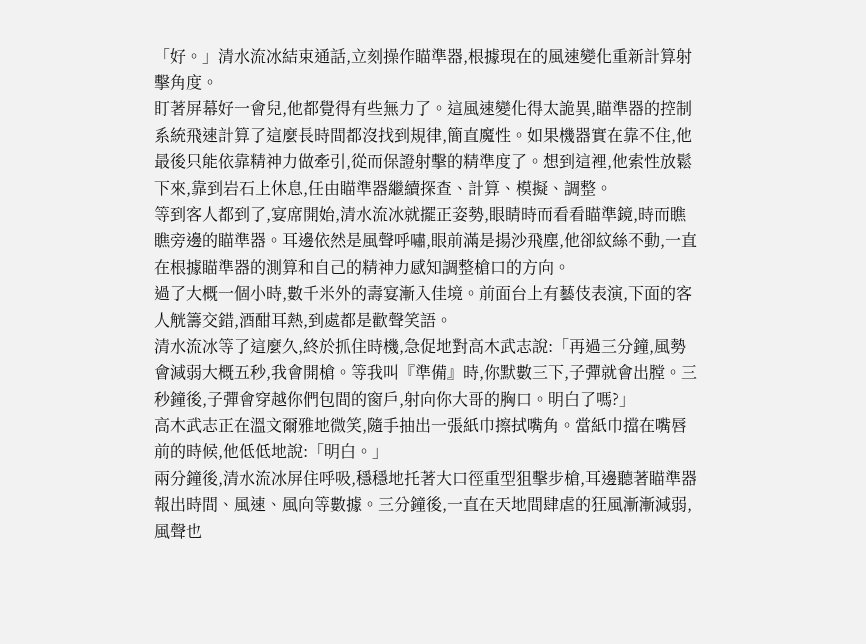「好。」清水流冰結束通話,立刻操作瞄準器,根據現在的風速變化重新計算射擊角度。
盯著屏幕好一會兒,他都覺得有些無力了。這風速變化得太詭異,瞄準器的控制系統飛速計算了這麼長時間都沒找到規律,簡直魔性。如果機器實在靠不住,他最後只能依靠精神力做牽引,從而保證射擊的精準度了。想到這裡,他索性放鬆下來,靠到岩石上休息,任由瞄準器繼續探查、計算、模擬、調整。
等到客人都到了,宴席開始,清水流冰就擺正姿勢,眼睛時而看看瞄準鏡,時而瞧瞧旁邊的瞄準器。耳邊依然是風聲呼嘯,眼前滿是揚沙飛塵,他卻紋絲不動,一直在根據瞄準器的測算和自己的精神力感知調整槍口的方向。
過了大概一個小時,數千米外的壽宴漸入佳境。前面台上有藝伎表演,下面的客人觥籌交錯,酒酣耳熱,到處都是歡聲笑語。
清水流冰等了這麼久,終於抓住時機,急促地對高木武志說:「再過三分鐘,風勢會減弱大概五秒,我會開槍。等我叫『準備』時,你默數三下,子彈就會出膛。三秒鐘後,子彈會穿越你們包間的窗戶,射向你大哥的胸口。明白了嗎?」
高木武志正在溫文爾雅地微笑,隨手抽出一張紙巾擦拭嘴角。當紙巾擋在嘴唇前的時候,他低低地說:「明白。」
兩分鐘後,清水流冰屏住呼吸,穩穩地托著大口徑重型狙擊步槍,耳邊聽著瞄準器報出時間、風速、風向等數據。三分鐘後,一直在天地間肆虐的狂風漸漸減弱,風聲也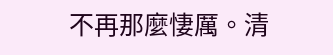不再那麼悽厲。清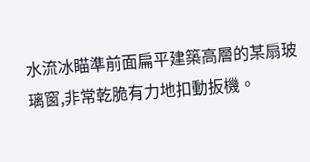水流冰瞄準前面扁平建築高層的某扇玻璃窗,非常乾脆有力地扣動扳機。